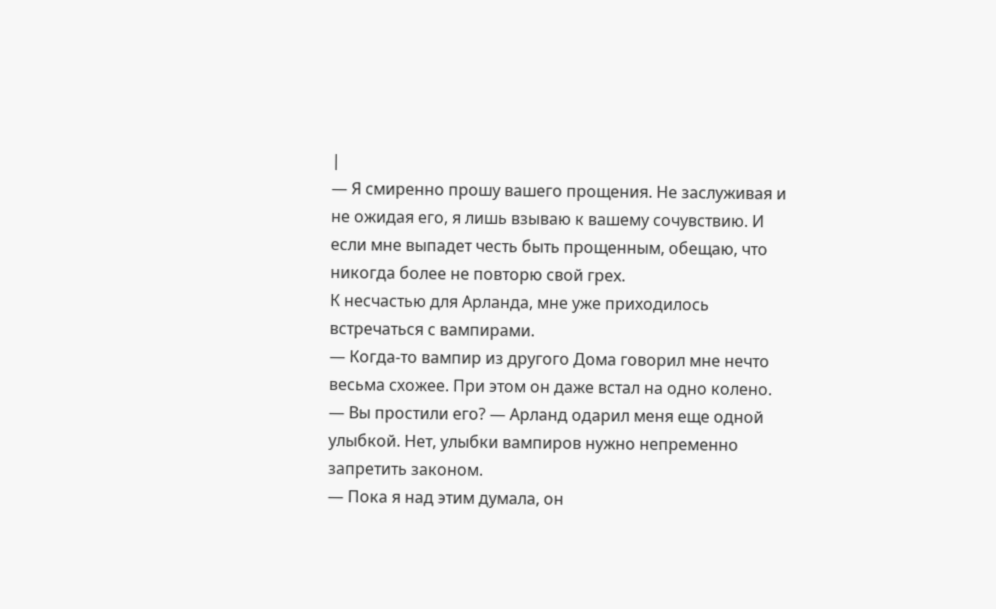|
— Я смиренно прошу вашего прощения. Не заслуживая и не ожидая его, я лишь взываю к вашему сочувствию. И если мне выпадет честь быть прощенным, обещаю, что никогда более не повторю свой грех.
К несчастью для Арланда, мне уже приходилось встречаться с вампирами.
— Когда-то вампир из другого Дома говорил мне нечто весьма схожее. При этом он даже встал на одно колено.
— Вы простили его? — Арланд одарил меня еще одной улыбкой. Нет, улыбки вампиров нужно непременно запретить законом.
— Пока я над этим думала, он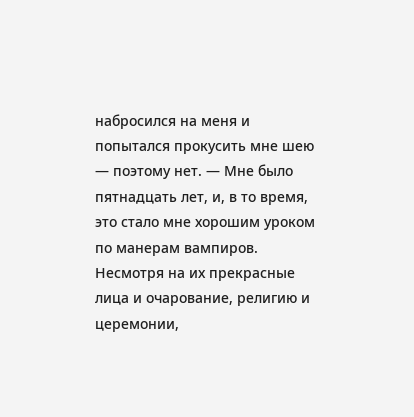набросился на меня и попытался прокусить мне шею — поэтому нет. — Мне было пятнадцать лет, и, в то время, это стало мне хорошим уроком по манерам вампиров. Несмотря на их прекрасные лица и очарование, религию и церемонии,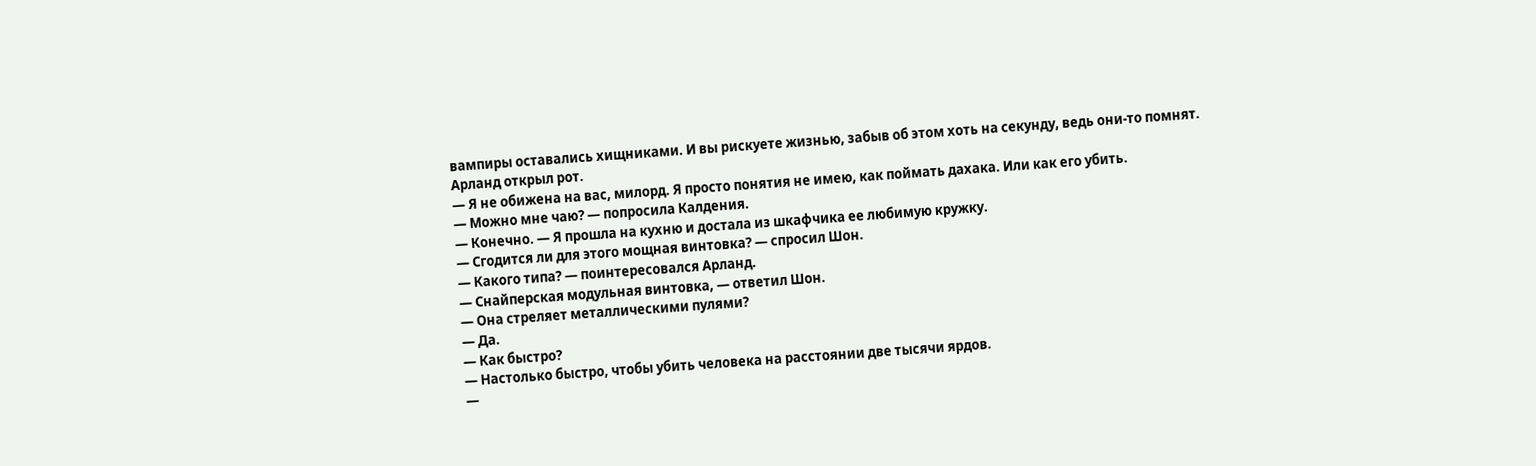вампиры оставались хищниками. И вы рискуете жизнью, забыв об этом хоть на секунду, ведь они-то помнят.
Арланд открыл рот.
— Я не обижена на вас, милорд. Я просто понятия не имею, как поймать дахака. Или как его убить.
— Можно мне чаю? — попросила Калдения.
— Конечно. — Я прошла на кухню и достала из шкафчика ее любимую кружку.
— Сгодится ли для этого мощная винтовка? — спросил Шон.
— Какого типа? — поинтересовался Арланд.
— Снайперская модульная винтовка, — ответил Шон.
— Она стреляет металлическими пулями?
— Да.
— Как быстро?
— Настолько быстро, чтобы убить человека на расстоянии две тысячи ярдов.
—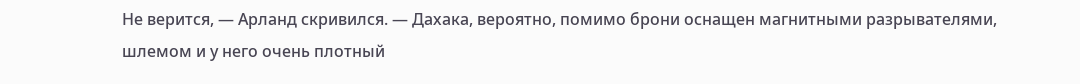Не верится, — Арланд скривился. — Дахака, вероятно, помимо брони оснащен магнитными разрывателями, шлемом и у него очень плотный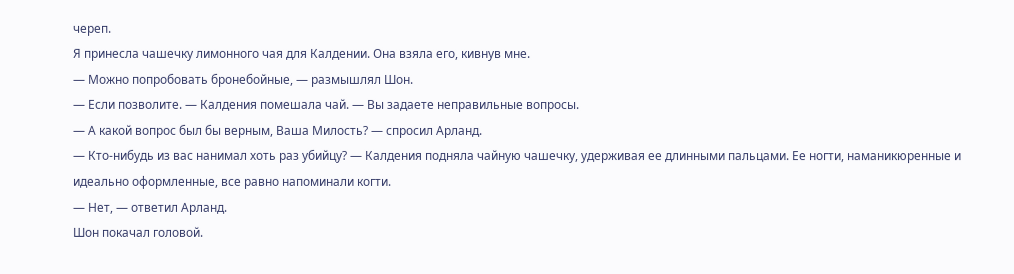череп.
Я принесла чашечку лимонного чая для Калдении. Она взяла его, кивнув мне.
— Можно попробовать бронебойные, — размышлял Шон.
— Если позволите. — Калдения помешала чай. — Вы задаете неправильные вопросы.
— А какой вопрос был бы верным, Ваша Милость? — спросил Арланд.
— Кто-нибудь из вас нанимал хоть раз убийцу? — Калдения подняла чайную чашечку, удерживая ее длинными пальцами. Ее ногти, наманикюренные и идеально оформленные, все равно напоминали когти.
— Нет, — ответил Арланд.
Шон покачал головой.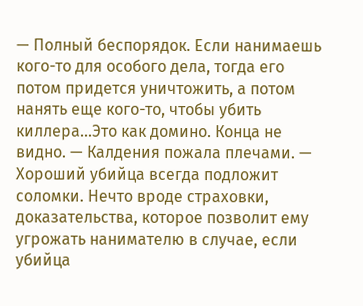— Полный беспорядок. Если нанимаешь кого-то для особого дела, тогда его потом придется уничтожить, а потом нанять еще кого-то, чтобы убить киллера…Это как домино. Конца не видно. — Калдения пожала плечами. — Хороший убийца всегда подложит соломки. Нечто вроде страховки, доказательства, которое позволит ему угрожать нанимателю в случае, если убийца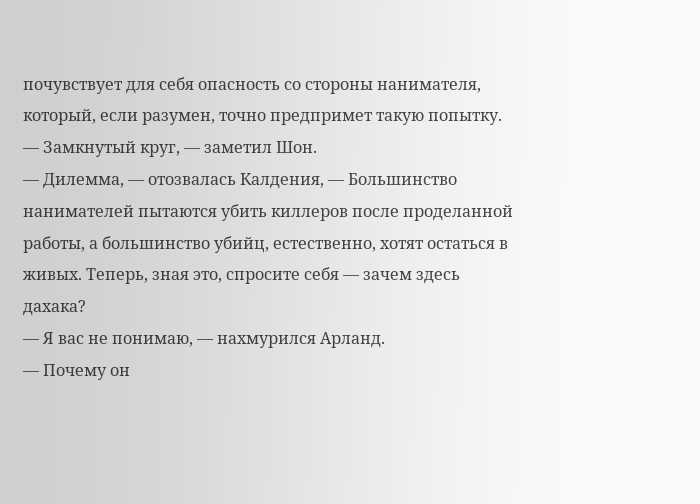почувствует для себя опасность со стороны нанимателя, который, если разумен, точно предпримет такую попытку.
— Замкнутый круг, — заметил Шон.
— Дилемма, — отозвалась Калдения, — Большинство нанимателей пытаются убить киллеров после проделанной работы, а большинство убийц, естественно, хотят остаться в живых. Теперь, зная это, спросите себя — зачем здесь дахака?
— Я вас не понимаю, — нахмурился Арланд.
— Почему он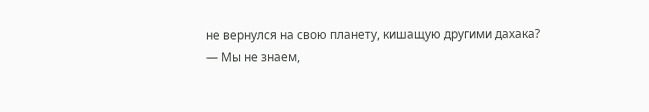не вернулся на свою планету, кишащую другими дахака?
— Мы не знаем,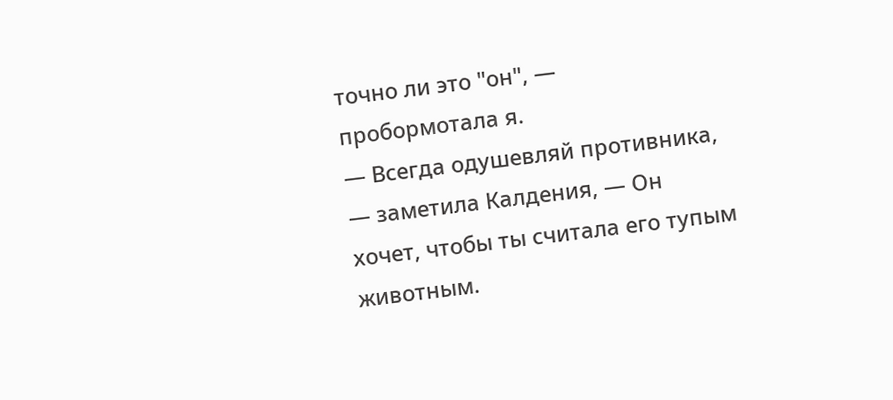точно ли это "он", — пробормотала я.
— Всегда одушевляй противника, — заметила Калдения, — Он хочет, чтобы ты считала его тупым животным.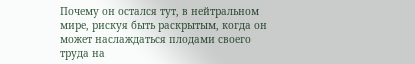Почему он остался тут, в нейтральном мире, рискуя быть раскрытым, когда он может наслаждаться плодами своего труда на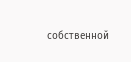собственной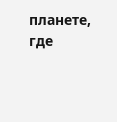планете, где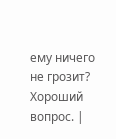ему ничего не грозит?
Хороший вопрос. |